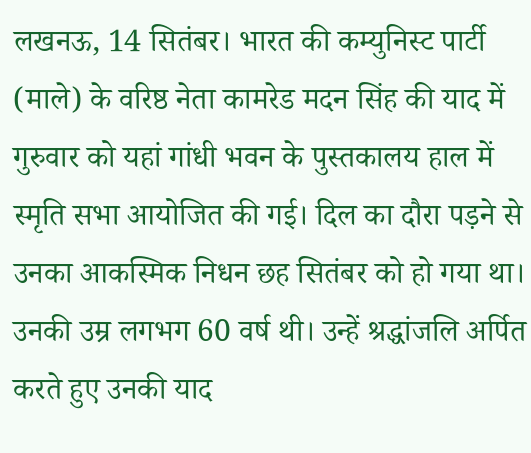लखनऊ, 14 सितंबर। भारत की कम्युनिस्ट पार्टी (माले) के वरिष्ठ नेता कामरेड मदन सिंह की याद में गुरुवार को यहां गांधी भवन के पुस्तकालय हाल में स्मृति सभा आयोजित की गई। दिल का दौरा पड़ने से उनका आकस्मिक निधन छह सितंबर को हो गया था। उनकी उम्र लगभग 60 वर्ष थी। उन्हें श्रद्धांजलि अर्पित करते हुए उनकी याद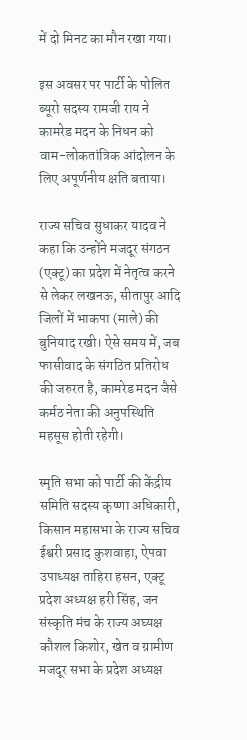में दो मिनट का मौन रखा गया।

इस अवसर पर पार्टी के पोलित ब्यूरो सदस्य रामजी राय ने कामरेड मदन के निधन को वाम-लोकतांत्रिक आंदोलन के लिए अपूर्णनीय क्षति बताया।

राज्य सचिव सुधाकर यादव ने कहा कि उन्होंने मजदूर संगठन (एक्टू) का प्रदेश में नेतृत्व करने से लेकर लखनऊ, सीतापुर आदि जिलों में भाकपा (माले) की बुनियाद रखी। ऐसे समय में, जब फासीवाद के संगठित प्रतिरोध की जरुरत है, कामरेड मदन जैसे कर्मठ नेता की अनुपस्थिति महसूस होती रहेगी।

स्मृति सभा को पार्टी की केंद्रीय समिति सदस्य कृष्णा अधिकारी, किसान महासभा के राज्य सचिव ईश्वरी प्रसाद कुशवाहा, ऐपवा उपाध्यक्ष ताहिरा हसन, एक्टू प्रदेश अध्यक्ष हरी सिंह, जन संस्कृति मंच के राज्य अघ्यक्ष कौशल किशोर, खेत व ग्रामीण मजदूर सभा के प्रदेश अध्यक्ष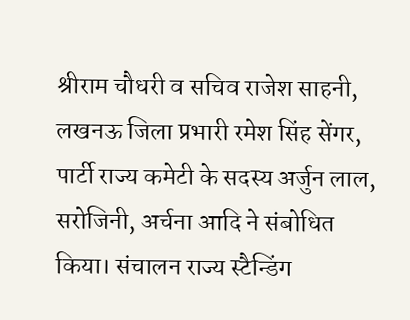श्रीराम चौधरी व सचिव राजेश साहनी, लखनऊ जिला प्रभारी रमेश सिंह सेंगर, पार्टी राज्य कमेटी के सदस्य अर्जुन लाल, सरोजिनी, अर्चना आदि ने संबोधित किया। संचालन राज्य स्टैन्डिंग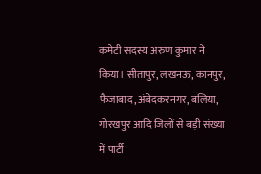कमेटी सदस्य अरुण कुमार ने किया। सीतापुर, लखनऊ, कानपुर, फैजाबाद, अंबेदकरनगर, बलिया, गोरखपुर आदि जिलों से बड़ी संख्या में पार्टी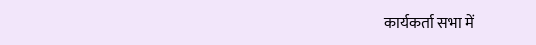कार्यकर्ता सभा में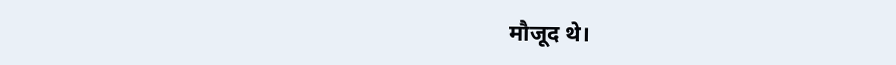मौजूद थे।